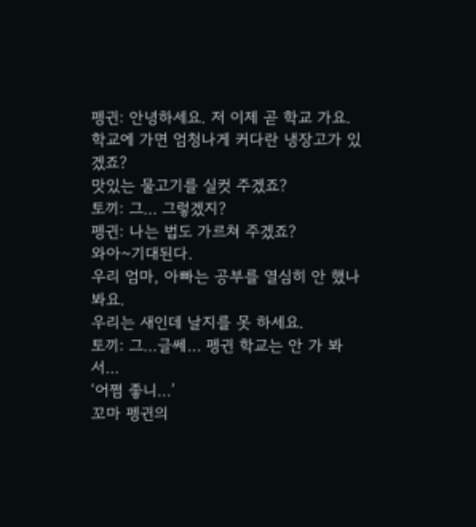펭귄: 안녕하세요. 저 이제 곧 학교 가요.
학교에 가면 엄청나게 커다란 냉장고가 있겠죠?
맛있는 물고기를 실컷 주겠죠?
토끼: 그… 그렇겠지?
펭귄: 나는 법도 가르쳐 주겠죠?
와아~기대된다.
우리 엄마, 아빠는 공부를 열심히 안 했나 봐요.
우리는 새인데 날지를 못 하세요.
토끼: 그…글쎄… 펭귄 학교는 안 가 봐서…
‘어쩜 좋니…’
꼬마 펭귄의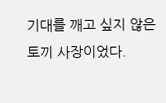기대를 깨고 싶지 않은 토끼 사장이었다.